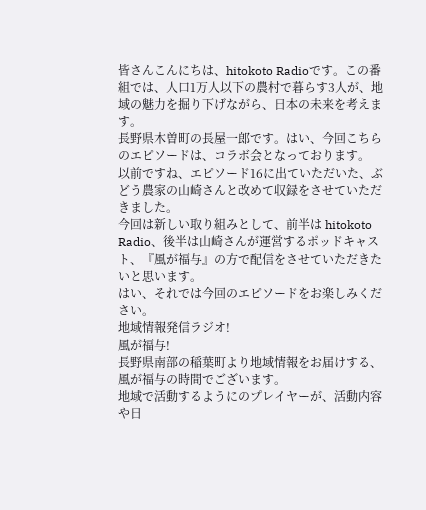皆さんこんにちは、hitokoto Radioです。この番組では、人口1万人以下の農村で暮らす3人が、地域の魅力を掘り下げながら、日本の未来を考えます。
長野県木曽町の長屋一郎です。はい、今回こちらのエピソードは、コラボ会となっております。
以前ですね、エピソード16に出ていただいた、ぶどう農家の山崎さんと改めて収録をさせていただきました。
今回は新しい取り組みとして、前半は hitokoto Radio、後半は山崎さんが運営するポッドキャスト、『風が福与』の方で配信をさせていただきたいと思います。
はい、それでは今回のエピソードをお楽しみください。
地域情報発信ラジオ!
風が福与!
長野県南部の稲葉町より地域情報をお届けする、風が福与の時間でございます。
地域で活動するようにのプレイヤーが、活動内容や日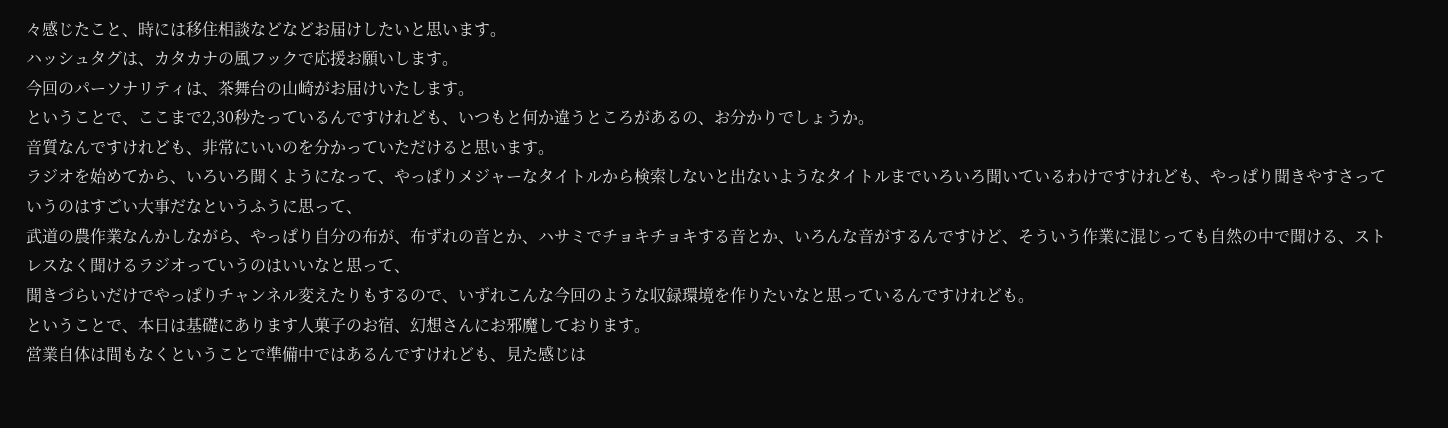々感じたこと、時には移住相談などなどお届けしたいと思います。
ハッシュタグは、カタカナの風フックで応援お願いします。
今回のパーソナリティは、茶舞台の山崎がお届けいたします。
ということで、ここまで2,30秒たっているんですけれども、いつもと何か違うところがあるの、お分かりでしょうか。
音質なんですけれども、非常にいいのを分かっていただけると思います。
ラジオを始めてから、いろいろ聞くようになって、やっぱりメジャーなタイトルから検索しないと出ないようなタイトルまでいろいろ聞いているわけですけれども、やっぱり聞きやすさっていうのはすごい大事だなというふうに思って、
武道の農作業なんかしながら、やっぱり自分の布が、布ずれの音とか、ハサミでチョキチョキする音とか、いろんな音がするんですけど、そういう作業に混じっても自然の中で聞ける、ストレスなく聞けるラジオっていうのはいいなと思って、
聞きづらいだけでやっぱりチャンネル変えたりもするので、いずれこんな今回のような収録環境を作りたいなと思っているんですけれども。
ということで、本日は基礎にあります人菓子のお宿、幻想さんにお邪魔しております。
営業自体は間もなくということで準備中ではあるんですけれども、見た感じは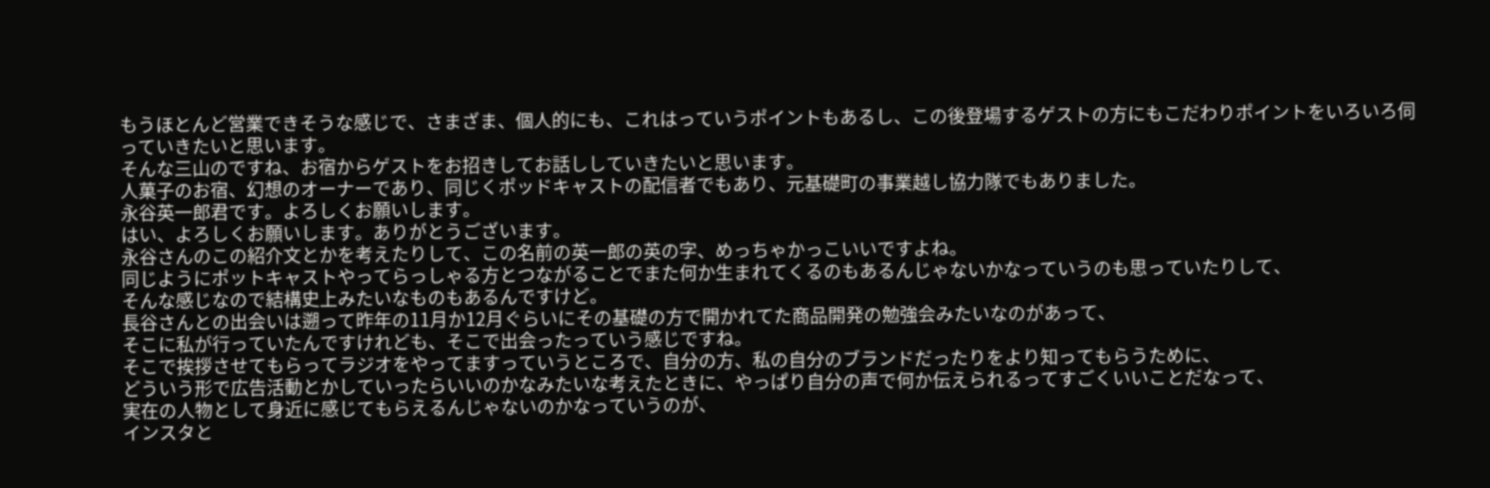もうほとんど営業できそうな感じで、さまざま、個人的にも、これはっていうポイントもあるし、この後登場するゲストの方にもこだわりポイントをいろいろ伺っていきたいと思います。
そんな三山のですね、お宿からゲストをお招きしてお話ししていきたいと思います。
人菓子のお宿、幻想のオーナーであり、同じくポッドキャストの配信者でもあり、元基礎町の事業越し協力隊でもありました。
永谷英一郎君です。よろしくお願いします。
はい、よろしくお願いします。ありがとうございます。
永谷さんのこの紹介文とかを考えたりして、この名前の英一郎の英の字、めっちゃかっこいいですよね。
同じようにポットキャストやってらっしゃる方とつながることでまた何か生まれてくるのもあるんじゃないかなっていうのも思っていたりして、
そんな感じなので結構史上みたいなものもあるんですけど。
長谷さんとの出会いは遡って昨年の11月か12月ぐらいにその基礎の方で開かれてた商品開発の勉強会みたいなのがあって、
そこに私が行っていたんですけれども、そこで出会ったっていう感じですね。
そこで挨拶させてもらってラジオをやってますっていうところで、自分の方、私の自分のブランドだったりをより知ってもらうために、
どういう形で広告活動とかしていったらいいのかなみたいな考えたときに、やっぱり自分の声で何か伝えられるってすごくいいことだなって、
実在の人物として身近に感じてもらえるんじゃないのかなっていうのが、
インスタと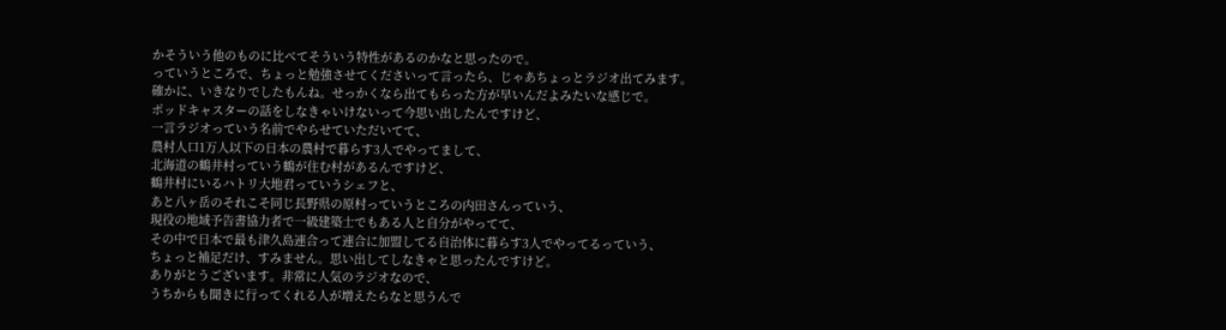かそういう他のものに比べてそういう特性があるのかなと思ったので。
っていうところで、ちょっと勉強させてくださいって言ったら、じゃあちょっとラジオ出てみます。
確かに、いきなりでしたもんね。せっかくなら出てもらった方が早いんだよみたいな感じで。
ポッドキャスターの話をしなきゃいけないって今思い出したんですけど、
一言ラジオっていう名前でやらせていただいてて、
農村人口1万人以下の日本の農村で暮らす3人でやってまして、
北海道の鶴井村っていう鶴が住む村があるんですけど、
鶴井村にいるハトリ大地君っていうシェフと、
あと八ヶ岳のそれこそ同じ長野県の原村っていうところの内田さんっていう、
現役の地域予告書協力者で一級建築士でもある人と自分がやってて、
その中で日本で最も津久島連合って連合に加盟してる自治体に暮らす3人でやってるっていう、
ちょっと補足だけ、すみません。思い出してしなきゃと思ったんですけど。
ありがとうございます。非常に人気のラジオなので、
うちからも聞きに行ってくれる人が増えたらなと思うんで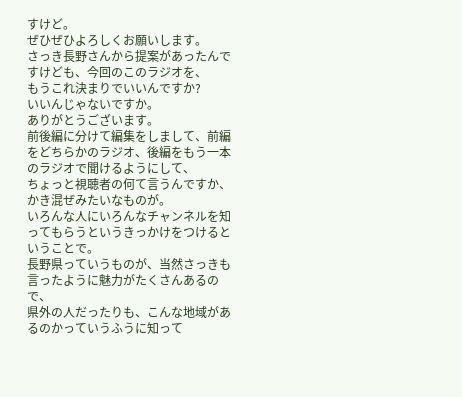すけど。
ぜひぜひよろしくお願いします。
さっき長野さんから提案があったんですけども、今回のこのラジオを、
もうこれ決まりでいいんですか?
いいんじゃないですか。
ありがとうございます。
前後編に分けて編集をしまして、前編をどちらかのラジオ、後編をもう一本のラジオで聞けるようにして、
ちょっと視聴者の何て言うんですか、かき混ぜみたいなものが。
いろんな人にいろんなチャンネルを知ってもらうというきっかけをつけるということで。
長野県っていうものが、当然さっきも言ったように魅力がたくさんあるので、
県外の人だったりも、こんな地域があるのかっていうふうに知って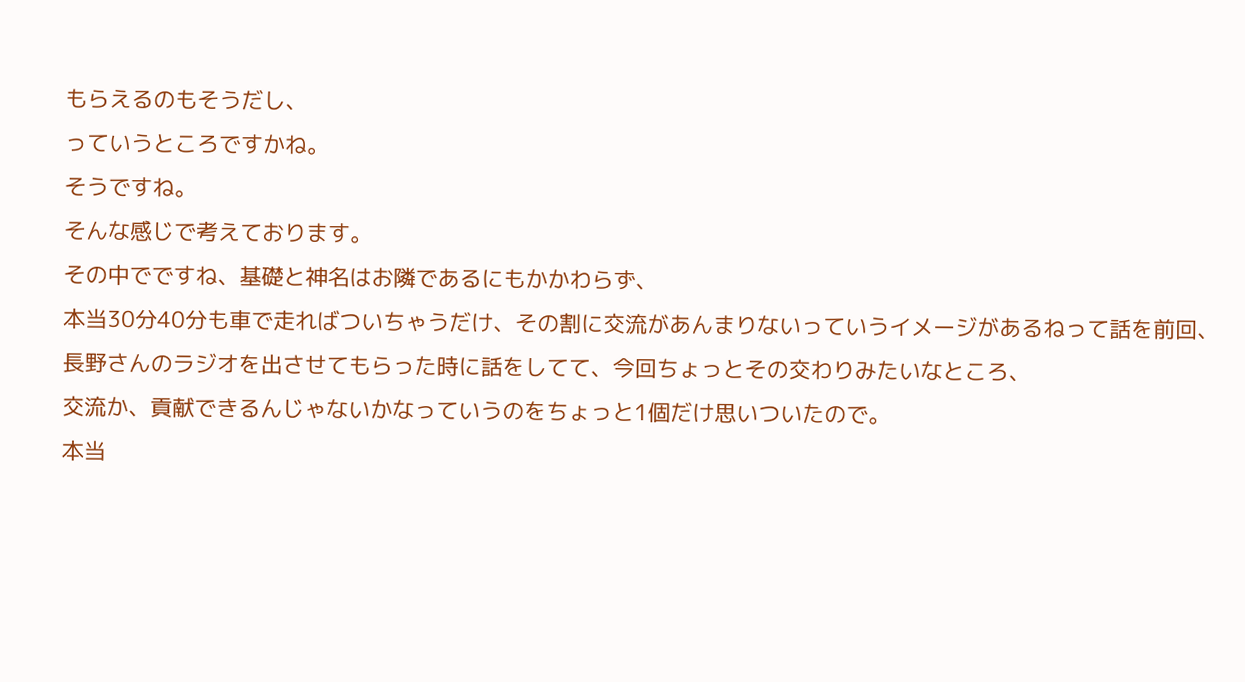もらえるのもそうだし、
っていうところですかね。
そうですね。
そんな感じで考えております。
その中でですね、基礎と神名はお隣であるにもかかわらず、
本当30分40分も車で走ればついちゃうだけ、その割に交流があんまりないっていうイメージがあるねって話を前回、
長野さんのラジオを出させてもらった時に話をしてて、今回ちょっとその交わりみたいなところ、
交流か、貢献できるんじゃないかなっていうのをちょっと1個だけ思いついたので。
本当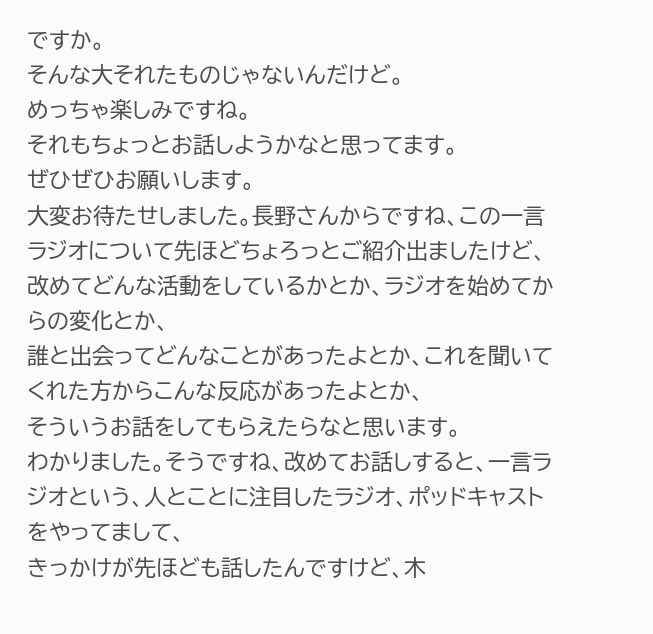ですか。
そんな大それたものじゃないんだけど。
めっちゃ楽しみですね。
それもちょっとお話しようかなと思ってます。
ぜひぜひお願いします。
大変お待たせしました。長野さんからですね、この一言ラジオについて先ほどちょろっとご紹介出ましたけど、
改めてどんな活動をしているかとか、ラジオを始めてからの変化とか、
誰と出会ってどんなことがあったよとか、これを聞いてくれた方からこんな反応があったよとか、
そういうお話をしてもらえたらなと思います。
わかりました。そうですね、改めてお話しすると、一言ラジオという、人とことに注目したラジオ、ポッドキャストをやってまして、
きっかけが先ほども話したんですけど、木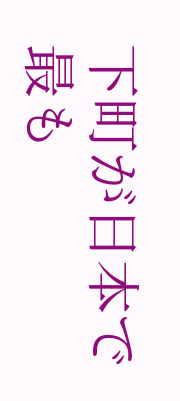下町が日本で最も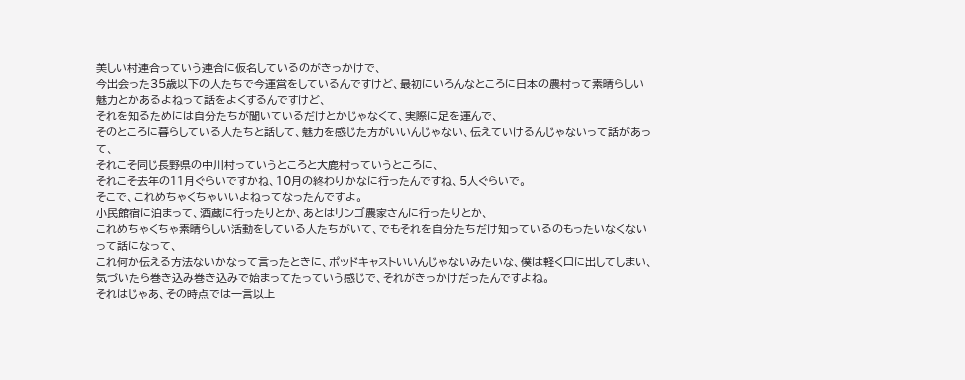美しい村連合っていう連合に仮名しているのがきっかけで、
今出会った35歳以下の人たちで今運営をしているんですけど、最初にいろんなところに日本の農村って素晴らしい魅力とかあるよねって話をよくするんですけど、
それを知るためには自分たちが聞いているだけとかじゃなくて、実際に足を運んで、
そのところに暮らしている人たちと話して、魅力を感じた方がいいんじゃない、伝えていけるんじゃないって話があって、
それこそ同じ長野県の中川村っていうところと大鹿村っていうところに、
それこそ去年の11月ぐらいですかね、10月の終わりかなに行ったんですね、5人ぐらいで。
そこで、これめちゃくちゃいいよねってなったんですよ。
小民館宿に泊まって、酒蔵に行ったりとか、あとはリンゴ農家さんに行ったりとか、
これめちゃくちゃ素晴らしい活動をしている人たちがいて、でもそれを自分たちだけ知っているのもったいなくないって話になって、
これ何か伝える方法ないかなって言ったときに、ポッドキャストいいんじゃないみたいな、僕は軽く口に出してしまい、
気づいたら巻き込み巻き込みで始まってたっていう感じで、それがきっかけだったんですよね。
それはじゃあ、その時点では一言以上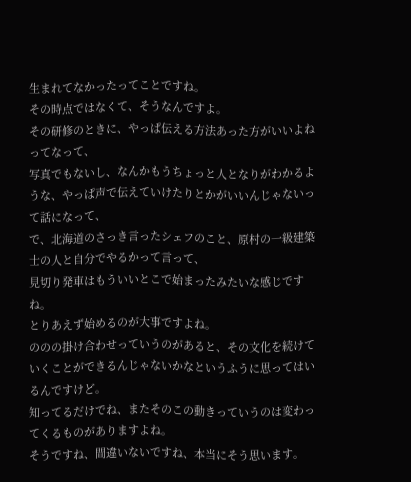生まれてなかったってことですね。
その時点ではなくて、そうなんですよ。
その研修のときに、やっぱ伝える方法あった方がいいよねってなって、
写真でもないし、なんかもうちょっと人となりがわかるような、やっぱ声で伝えていけたりとかがいいんじゃないって話になって、
で、北海道のさっき言ったシェフのこと、原村の一級建築士の人と自分でやるかって言って、
見切り発車はもういいとこで始まったみたいな感じですね。
とりあえず始めるのが大事ですよね。
ののの掛け合わせっていうのがあると、その文化を続けていくことができるんじゃないかなというふうに思ってはいるんですけど。
知ってるだけでね、またそのこの動きっていうのは変わってくるものがありますよね。
そうですね、間違いないですね、本当にそう思います。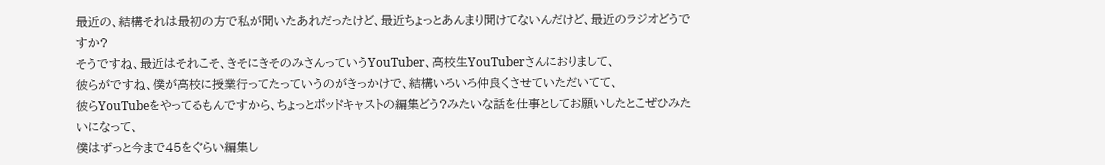最近の、結構それは最初の方で私が聞いたあれだったけど、最近ちょっとあんまり聞けてないんだけど、最近のラジオどうですか?
そうですね、最近はそれこそ、きそにきそのみさんっていうYouTuber、高校生YouTuberさんにおりまして、
彼らがですね、僕が高校に授業行ってたっていうのがきっかけで、結構いろいろ仲良くさせていただいてて、
彼らYouTubeをやってるもんですから、ちょっとポッドキャストの編集どう?みたいな話を仕事としてお願いしたとこぜひみたいになって、
僕はずっと今まで45をぐらい編集し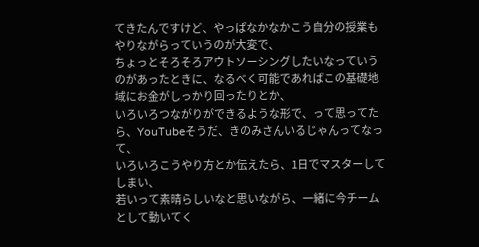てきたんですけど、やっぱなかなかこう自分の授業もやりながらっていうのが大変で、
ちょっとそろそろアウトソーシングしたいなっていうのがあったときに、なるべく可能であればこの基礎地域にお金がしっかり回ったりとか、
いろいろつながりができるような形で、って思ってたら、YouTubeそうだ、きのみさんいるじゃんってなって、
いろいろこうやり方とか伝えたら、1日でマスターしてしまい、
若いって素晴らしいなと思いながら、一緒に今チームとして動いてく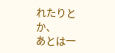れたりとか、
あとは一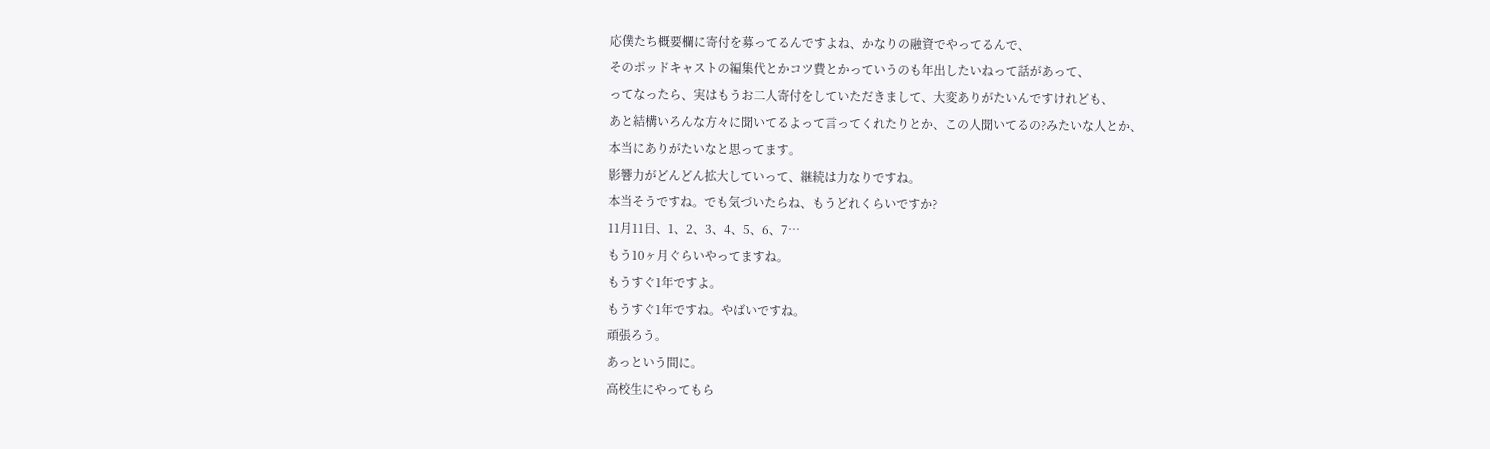応僕たち概要欄に寄付を募ってるんですよね、かなりの融資でやってるんで、
そのポッドキャストの編集代とかコツ費とかっていうのも年出したいねって話があって、
ってなったら、実はもうお二人寄付をしていただきまして、大変ありがたいんですけれども、
あと結構いろんな方々に聞いてるよって言ってくれたりとか、この人聞いてるの?みたいな人とか、
本当にありがたいなと思ってます。
影響力がどんどん拡大していって、継続は力なりですね。
本当そうですね。でも気づいたらね、もうどれくらいですか?
11月11日、1、2、3、4、5、6、7…
もう10ヶ月ぐらいやってますね。
もうすぐ1年ですよ。
もうすぐ1年ですね。やばいですね。
頑張ろう。
あっという間に。
高校生にやってもら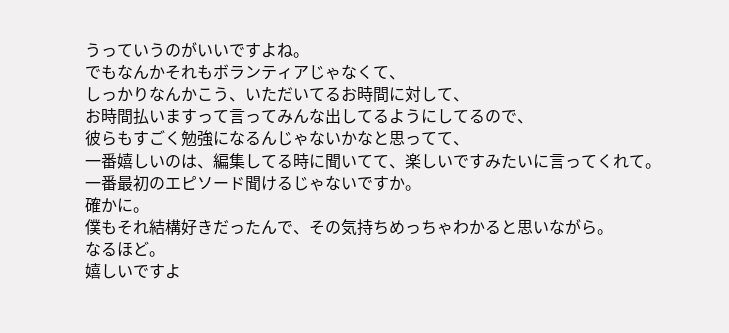うっていうのがいいですよね。
でもなんかそれもボランティアじゃなくて、
しっかりなんかこう、いただいてるお時間に対して、
お時間払いますって言ってみんな出してるようにしてるので、
彼らもすごく勉強になるんじゃないかなと思ってて、
一番嬉しいのは、編集してる時に聞いてて、楽しいですみたいに言ってくれて。
一番最初のエピソード聞けるじゃないですか。
確かに。
僕もそれ結構好きだったんで、その気持ちめっちゃわかると思いながら。
なるほど。
嬉しいですよ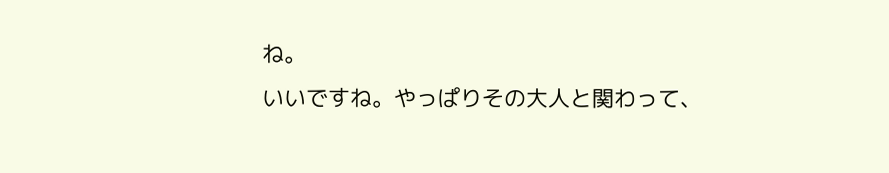ね。
いいですね。やっぱりその大人と関わって、